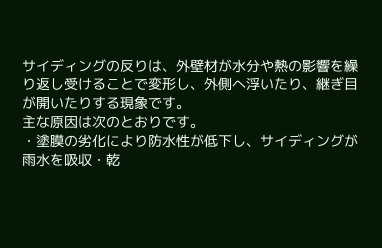サイディングの反りは、外壁材が水分や熱の影響を繰り返し受けることで変形し、外側へ浮いたり、継ぎ目が開いたりする現象です。
主な原因は次のとおりです。
・塗膜の劣化により防水性が低下し、サイディングが雨水を吸収・乾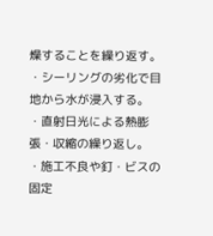燥することを繰り返す。
・シーリングの劣化で目地から水が浸入する。
・直射日光による熱膨張・収縮の繰り返し。
・施工不良や釘・ビスの固定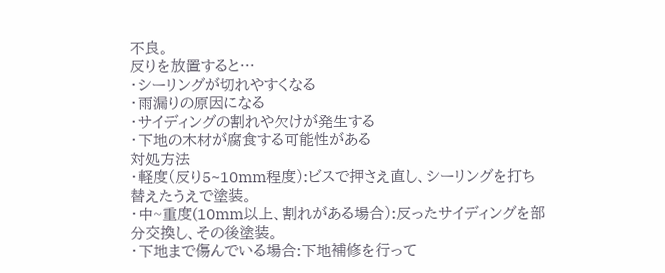不良。
反りを放置すると…
・シーリングが切れやすくなる
・雨漏りの原因になる
・サイディングの割れや欠けが発生する
・下地の木材が腐食する可能性がある
対処方法
・軽度(反り5~10mm程度):ビスで押さえ直し、シーリングを打ち替えたうえで塗装。
・中~重度(10mm以上、割れがある場合):反ったサイディングを部分交換し、その後塗装。
・下地まで傷んでいる場合:下地補修を行って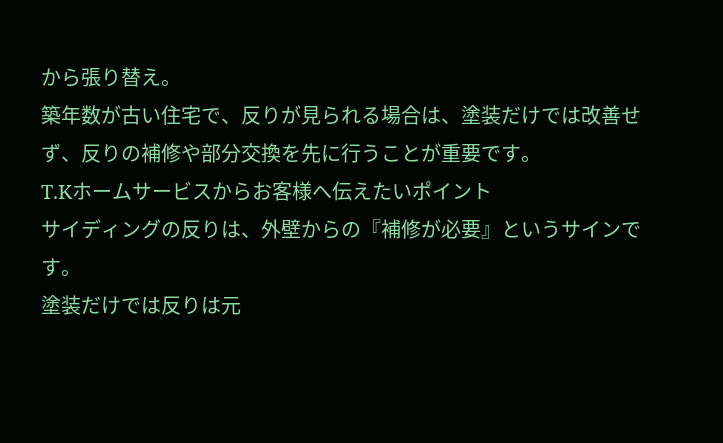から張り替え。
築年数が古い住宅で、反りが見られる場合は、塗装だけでは改善せず、反りの補修や部分交換を先に行うことが重要です。
T.Kホームサービスからお客様へ伝えたいポイント
サイディングの反りは、外壁からの『補修が必要』というサインです。
塗装だけでは反りは元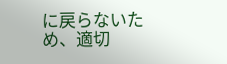に戻らないため、適切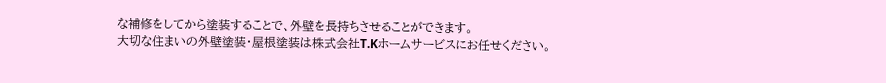な補修をしてから塗装することで、外壁を長持ちさせることができます。
大切な住まいの外壁塗装・屋根塗装は株式会社T.Kホームサービスにお任せください。